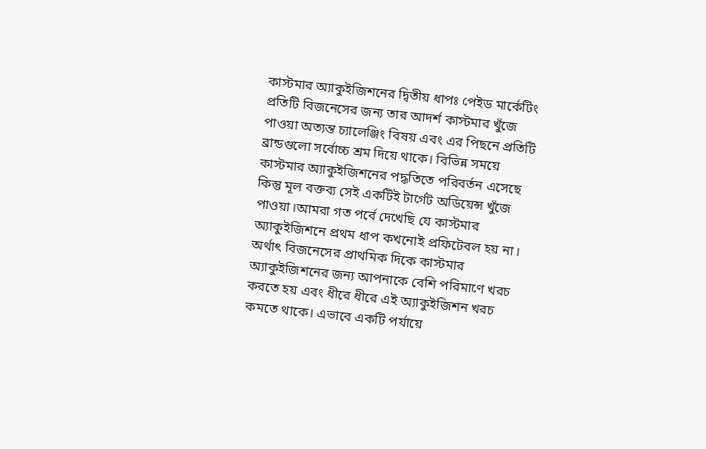কাস্টমার অ্যাকুইজিশনের দ্বিতীয় ধাপঃ পেইড মার্কেটিং
প্রতিটি বিজনেসের জন্য তার আদর্শ কাস্টমার খুঁজে পাওয়া অত্যন্ত চ্যালেঞ্জিং বিষয় এবং এর পিছনে প্রতিটি ব্রান্ডগুলো সর্বোচ্চ শ্রম দিয়ে থাকে। বিভিন্ন সময়ে কাস্টমার অ্যাকুইজিশনের পদ্ধতিতে পরিবর্তন এসেছে কিন্তু মূল বক্তব্য সেই একটিই টার্গেট অডিয়েন্স খুঁজে পাওয়া।আমরা গত পর্বে দেখেছি যে কাস্টমার অ্যাকুইজিশনে প্রথম ধাপ কখনোই প্রফিটেবল হয় না। অর্থাৎ বিজনেসের প্রাথমিক দিকে কাস্টমার অ্যাকুইজিশনের জন্য আপনাকে বেশি পরিমাণে খরচ করতে হয় এবং ধীরে ধীরে এই অ্যাকুইজিশন খরচ কমতে থাকে। এভাবে একটি পর্যায়ে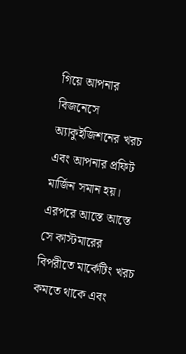গিয়ে আপনার বিজনেসে অ্যাকুইজিশনের খরচ এবং আপনার প্রফিট মার্জিন সমান হয়। এরপরে আস্তে আস্তে সে কাস্টমারের বিপরীতে মার্কেটিং খরচ কমতে থাকে এবং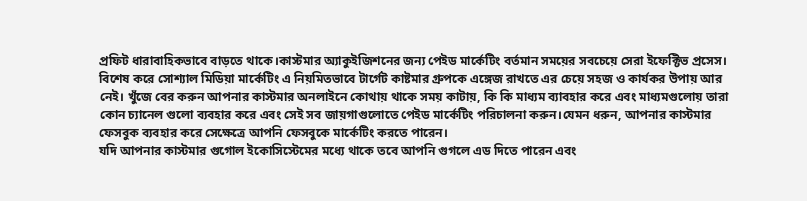প্রফিট ধারাবাহিকভাবে বাড়তে থাকে।কাস্টমার অ্যাকুইজিশনের জন্য পেইড মার্কেটিং বর্তমান সময়ের সবচেয়ে সেরা ইফেক্টিভ প্রসেস।
বিশেষ করে সোশ্যাল মিডিয়া মার্কেটিং এ নিয়মিতভাবে টার্গেট কাষ্টমার গ্রুপকে এঙ্গেজ রাখতে এর চেয়ে সহজ ও কার্যকর উপায় আর নেই। খুঁজে বের করুন আপনার কাস্টমার অনলাইনে কোথায় থাকে সময় কাটায়, কি কি মাধ্যম ব্যাবহার করে এবং মাধ্যমগুলোয় তারা কোন চ্যানেল গুলো ব্যবহার করে এবং সেই সব জায়গাগুলোতে পেইড মার্কেটিং পরিচালনা করুন।যেমন ধরুন, আপনার কাস্টমার ফেসবুক ব্যবহার করে সেক্ষেত্রে আপনি ফেসবুকে মার্কেটিং করতে পারেন।
যদি আপনার কাস্টমার গুগোল ইকোসিস্টেমের মধ্যে থাকে তবে আপনি গুগলে এড দিতে পারেন এবং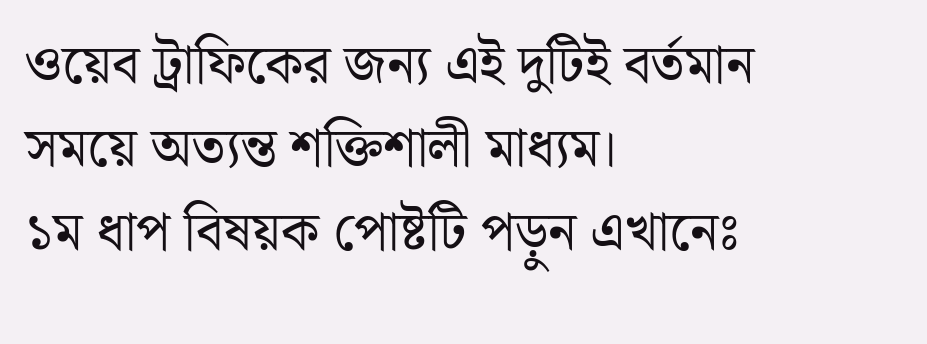ওয়েব ট্রাফিকের জন্য এই দুটিই বর্তমান সময়ে অত্যন্ত শক্তিশালী মাধ্যম।
১ম ধাপ বিষয়ক পোষ্টটি পড়ুন এখানেঃ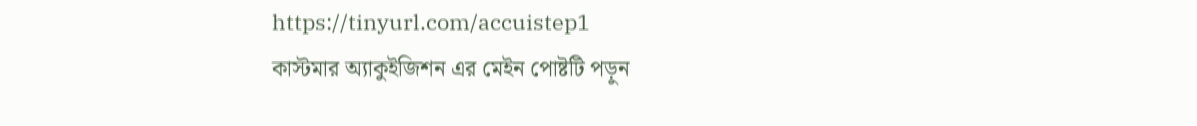https://tinyurl.com/accuistep1
কাস্টমার অ্যাকুইজিশন এর মেইন পোষ্টটি পড়ুন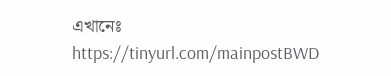এখানেঃ https://tinyurl.com/mainpostBWD